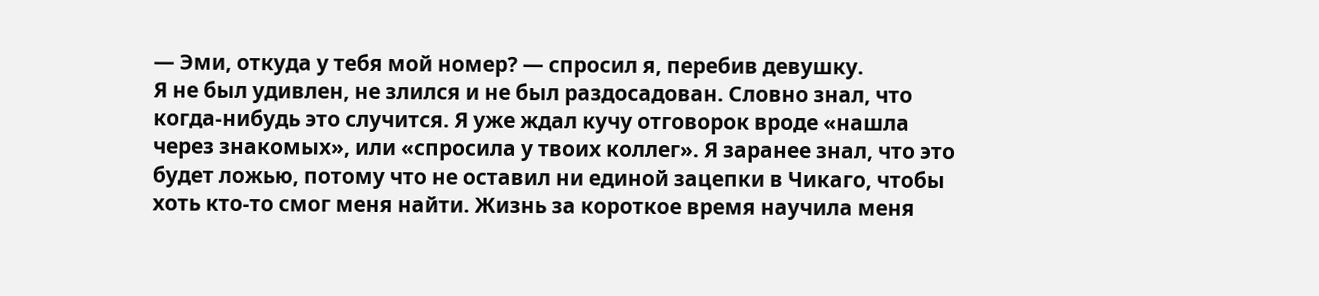— Эми, откуда у тебя мой номер? — спросил я, перебив девушку.
Я не был удивлен, не злился и не был раздосадован. Словно знал, что когда-нибудь это случится. Я уже ждал кучу отговорок вроде «нашла через знакомых», или «спросила у твоих коллег». Я заранее знал, что это будет ложью, потому что не оставил ни единой зацепки в Чикаго, чтобы хоть кто-то смог меня найти. Жизнь за короткое время научила меня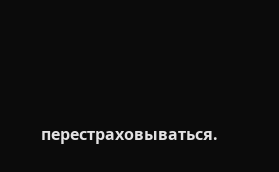перестраховываться.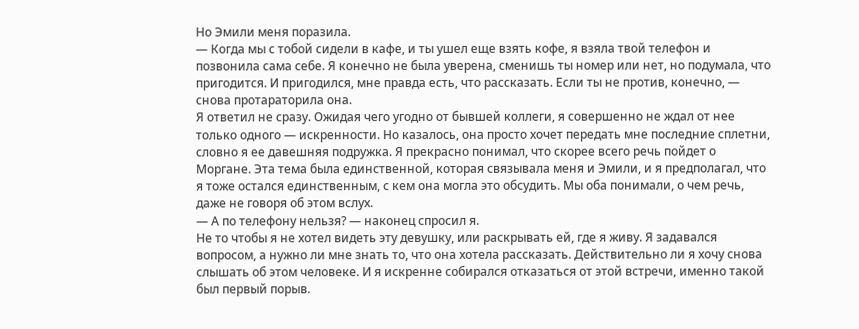Но Эмили меня поразила.
— Когда мы с тобой сидели в кафе, и ты ушел еще взять кофе, я взяла твой телефон и позвонила сама себе. Я конечно не была уверена, сменишь ты номер или нет, но подумала, что пригодится. И пригодился, мне правда есть, что рассказать. Если ты не против, конечно, — снова протараторила она.
Я ответил не сразу. Ожидая чего угодно от бывшей коллеги, я совершенно не ждал от нее только одного — искренности. Но казалось, она просто хочет передать мне последние сплетни, словно я ее давешняя подружка. Я прекрасно понимал, что скорее всего речь пойдет о Моргане. Эта тема была единственной, которая связывала меня и Эмили, и я предполагал, что я тоже остался единственным, с кем она могла это обсудить. Мы оба понимали, о чем речь, даже не говоря об этом вслух.
— А по телефону нельзя? — наконец спросил я.
Не то чтобы я не хотел видеть эту девушку, или раскрывать ей, где я живу. Я задавался вопросом, а нужно ли мне знать то, что она хотела рассказать. Действительно ли я хочу снова слышать об этом человеке. И я искренне собирался отказаться от этой встречи, именно такой был первый порыв.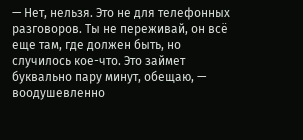— Нет, нельзя. Это не для телефонных разговоров. Ты не переживай, он всё еще там, где должен быть, но случилось кое-что. Это займет буквально пару минут, обещаю, — воодушевленно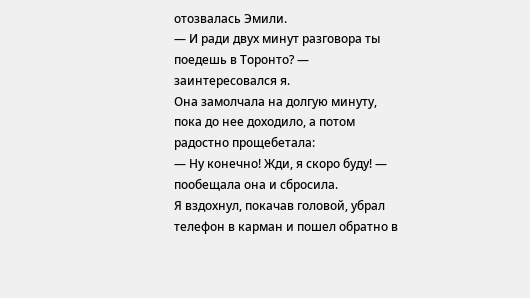отозвалась Эмили.
— И ради двух минут разговора ты поедешь в Торонто? — заинтересовался я.
Она замолчала на долгую минуту, пока до нее доходило, а потом радостно прощебетала:
— Ну конечно! Жди, я скоро буду! — пообещала она и сбросила.
Я вздохнул, покачав головой, убрал телефон в карман и пошел обратно в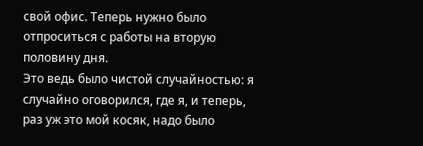свой офис. Теперь нужно было отпроситься с работы на вторую половину дня.
Это ведь было чистой случайностью: я случайно оговорился, где я, и теперь, раз уж это мой косяк, надо было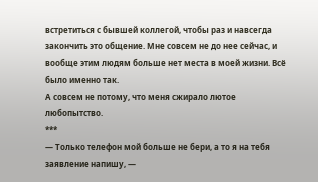встретиться с бывшей коллегой, чтобы раз и навсегда закончить это общение. Мне совсем не до нее сейчас, и вообще этим людям больше нет места в моей жизни. Всё было именно так.
А совсем не потому, что меня сжирало лютое любопытство.
***
— Только телефон мой больше не бери, а то я на тебя заявление напишу, —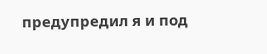предупредил я и под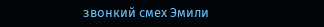звонкий смех Эмили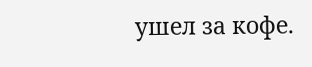ушел за кофе.